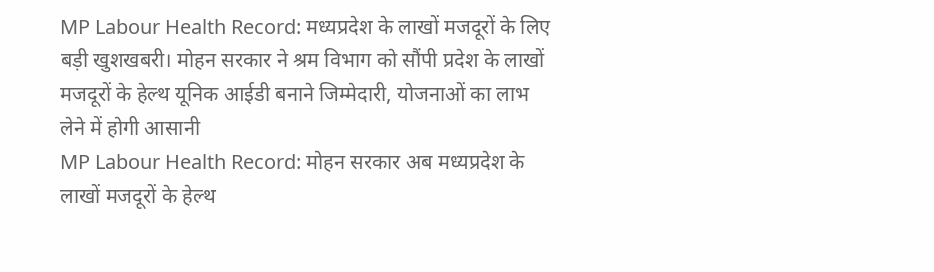MP Labour Health Record: मध्यप्रदेश के लाखों मजदूरों के लिए बड़ी खुशखबरी। मोहन सरकार ने श्रम विभाग को सौंपी प्रदेश के लाखों मजदूरों के हेल्थ यूनिक आईडी बनाने जिम्मेदारी, योजनाओं का लाभ लेने में होगी आसानी
MP Labour Health Record: मोहन सरकार अब मध्यप्रदेश के लाखों मजदूरों के हेल्थ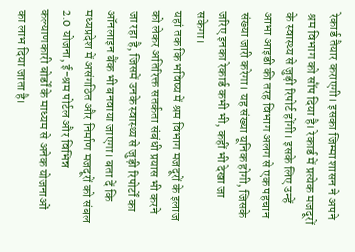रेकार्ड तैयार कराएगी। इसका जिम्मा शासन ने अपने श्रम विभाग को सौंप दिया है। रेकार्ड में प्रत्येक मजदूरों के स्वास्थ्य से जुड़ी रिपोर्ट होंगी। इसके लिए उन्हें आभा आइडी की तरह विभाग अलग से एक पहचान संख्या जारी करेगा। यह संख्या यूनिक होगी, जिसके जरिए इनका रेकार्ड कभी भी, कहीं भी देखा जा सकेगा।
यहां तक कि भविष्य में श्रम विभाग मजदूरों के इलाज को लेकर अतिरिक्त सतर्कता संबंधी प्रयास भी करने जा रहा है, जिसमें उनके स्वास्थ्य से जुड़ी रिपोर्टों का ऑनलाइन बैंक भी बनवाया जाएगा। बता दें कि मध्यप्रदेश में असंगठित और निर्माण मजदूरों को संबल 2.0 योजना, ई-श्रम पोर्टल और विभिन्न कल्याणकारी बोर्डों के माध्यम से अनेक योजनाओं का लाभ दिया जाता है।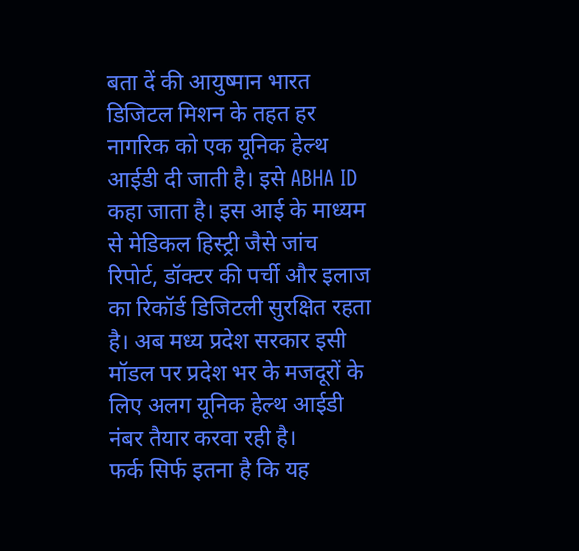बता दें की आयुष्मान भारत डिजिटल मिशन के तहत हर नागरिक को एक यूनिक हेल्थ आईडी दी जाती है। इसे ABHA ID कहा जाता है। इस आई के माध्यम से मेडिकल हिस्ट्री जैसे जांच रिपोर्ट, डॉक्टर की पर्ची और इलाज का रिकॉर्ड डिजिटली सुरक्षित रहता है। अब मध्य प्रदेश सरकार इसी मॉडल पर प्रदेश भर के मजदूरों के लिए अलग यूनिक हेल्थ आईडी नंबर तैयार करवा रही है।
फर्क सिर्फ इतना है कि यह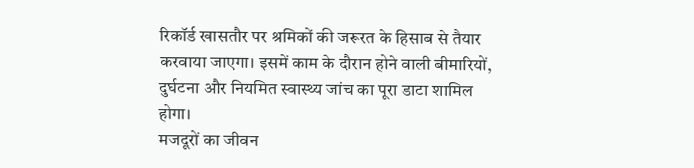रिकॉर्ड खासतौर पर श्रमिकों की जरूरत के हिसाब से तैयार करवाया जाएगा। इसमें काम के दौरान होने वाली बीमारियों, दुर्घटना और नियमित स्वास्थ्य जांच का पूरा डाटा शामिल होगा।
मजदूरों का जीवन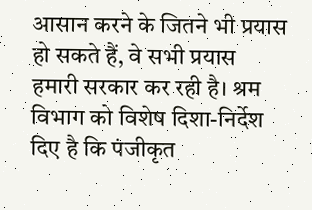आसान करने के जितने भी प्रयास हो सकते हैं, वे सभी प्रयास हमारी सरकार कर रही है। श्रम विभाग को विशेष दिशा-निर्देश दिए है कि पंजीकृत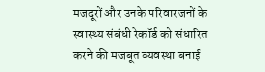मजदूरों और उनके परिवारजनों के स्वास्थ्य संबंधी रेकॉर्ड को संधारित करने की मजबूत व्यवस्था बनाई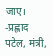जाए।
-प्रह्लाद पटेल, मंत्री,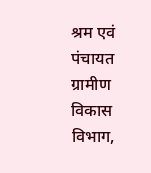श्रम एवं पंचायत ग्रामीण विकास विभाग,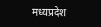मध्यप्रदेश